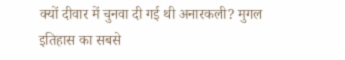क्यों दीवार में चुनवा दी गई थी अनारकली? मुगल इतिहास का सबसे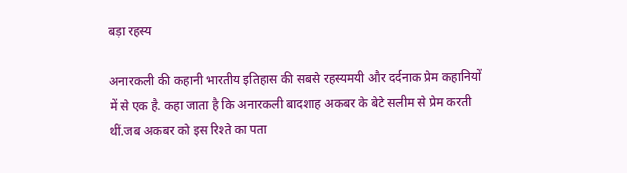बड़ा रहस्य

अनारकली की कहानी भारतीय इतिहास की सबसे रहस्यमयी और दर्दनाक प्रेम कहानियों में से एक है. कहा जाता है कि अनारकली बादशाह अकबर के बेटे सलीम से प्रेम करती थीं.जब अकबर को इस रिश्ते का पता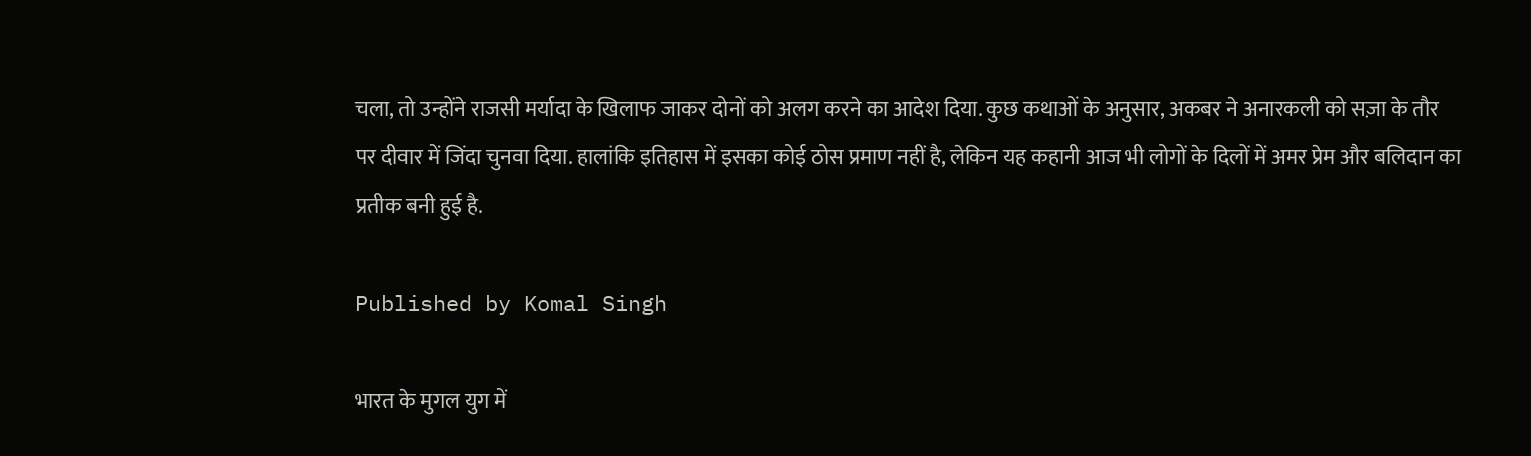चला, तो उन्होंने राजसी मर्यादा के खिलाफ जाकर दोनों को अलग करने का आदेश दिया. कुछ कथाओं के अनुसार, अकबर ने अनारकली को सज़ा के तौर पर दीवार में जिंदा चुनवा दिया. हालांकि इतिहास में इसका कोई ठोस प्रमाण नहीं है, लेकिन यह कहानी आज भी लोगों के दिलों में अमर प्रेम और बलिदान का प्रतीक बनी हुई है.

Published by Komal Singh

भारत के मुगल युग में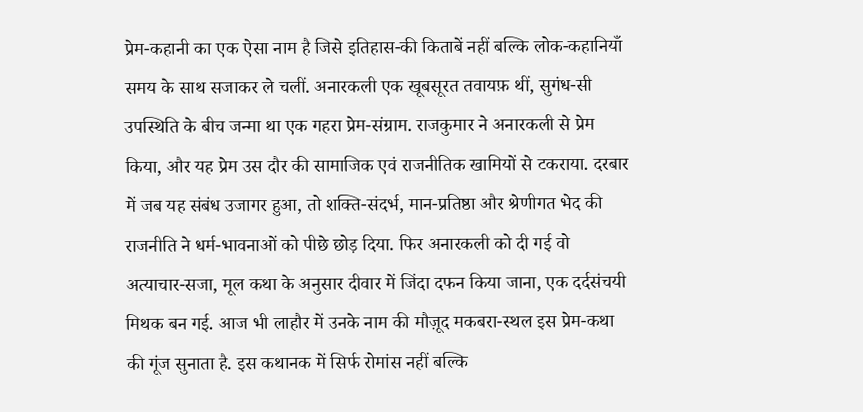प्रेम-कहानी का एक ऐसा नाम है जिसे इतिहास-की किताबें नहीं बल्कि लोक-कहानियाँ समय के साथ सजाकर ले चलीं. अनारकली एक खूबसूरत तवायफ़ थीं, सुगंध-सी उपस्थिति के बीच जन्मा था एक गहरा प्रेम-संग्राम. राजकुमार ने अनारकली से प्रेम किया, और यह प्रेम उस दौर की सामाजिक एवं राजनीतिक खामियों से टकराया. दरबार में जब यह संबंध उजागर हुआ, तो शक्ति-संदर्भ, मान-प्रतिष्ठा और श्रेणीगत भेद की राजनीति ने धर्म-भावनाओं को पीछे छोड़ दिया. फिर अनारकली को दी गई वो अत्याचार-सजा, मूल कथा के अनुसार दीवार में जिंदा दफन किया जाना, एक दर्दसंचयी मिथक बन गई. आज भी लाहौर में उनके नाम की मौज़ूद मकबरा-स्थल इस प्रेम-कथा की गूंज सुनाता है. इस कथानक में सिर्फ रोमांस नहीं बल्कि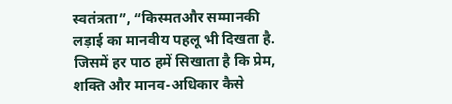स्वतंत्रता”, “किस्मतऔर सम्मानकी लड़ाई का मानवीय पहलू भी दिखता है. जिसमें हर पाठ हमें सिखाता है कि प्रेम, शक्ति और मानव-अधिकार कैसे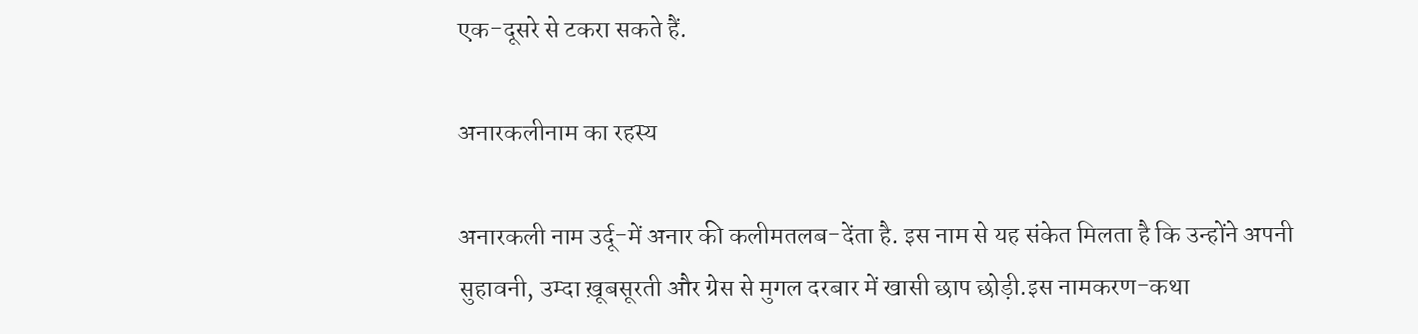एक-दूसरे से टकरा सकते हैं.

अनारकलीनाम का रहस्य

अनारकली नाम उर्दू-में अनार की कलीमतलब-देंता है. इस नाम से यह संकेत मिलता है कि उन्होंने अपनी सुहावनी, उम्दा ख़ूबसूरती और ग्रेस से मुगल दरबार में खासी छाप छोड़ी.इस नामकरण-कथा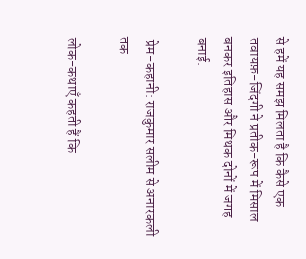से हमें यह समझ मिलता है कि कैसे एक तवायफ़-जिंदगी ने प्रतीक-रूप में मिसाल बनकर इतिहास और मिथक दोनों में जगह बनाई.

 प्रेम-कहानी: राजकुमार सलीम से अनारकली तक

लोक-कथाएँ कहती हैं कि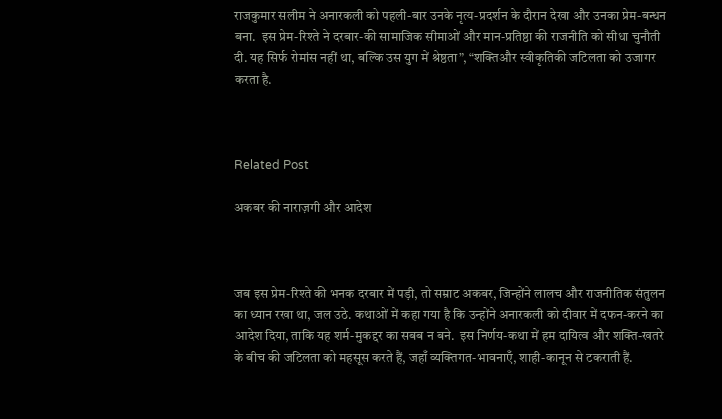राजकुमार सलीम ने अनारकली को पहली-बार उनके नृत्य-प्रदर्शन के दौरान देखा और उनका प्रेम-बन्धन बना.  इस प्रेम-रिश्ते ने दरबार-की सामाजिक सीमाओं और मान-प्रतिष्ठा की राजनीति को सीधा चुनौती दी. यह सिर्फ रोमांस नहीं था, बल्कि उस युग में श्रेष्ठता”, “शक्तिऔर स्वीकृतिकी जटिलता को उजागर करता है.



Related Post

अकबर की नाराज़गी और आदेश



जब इस प्रेम-रिश्ते की भनक दरबार में पड़ी, तो सम्राट अकबर, जिन्होंने लालच और राजनीतिक संतुलन का ध्यान रखा था, जल उठे. कथाओं में कहा गया है कि उन्होंने अनारकली को दीवार में दफन-करने का आदेश दिया, ताकि यह शर्म-मुकद्दर का सबब न बने.  इस निर्णय-कथा में हम दायित्व और शक्ति-खतरे के बीच की जटिलता को महसूस करते हैं, जहाँ व्यक्तिगत-भावनाएँ, शाही-कानून से टकराती हैं.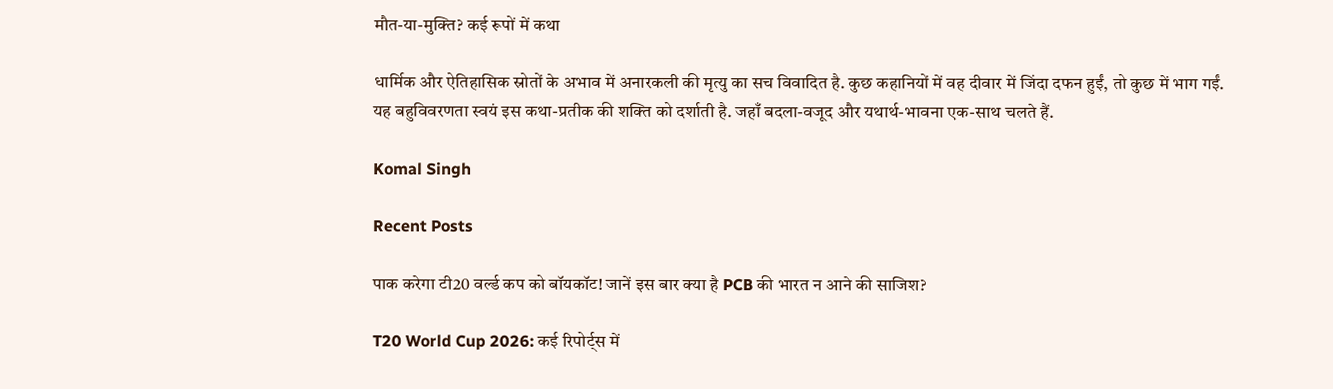मौत-या-मुक्ति? कई रूपों में कथा

धार्मिक और ऐतिहासिक स्रोतों के अभाव में अनारकली की मृत्यु का सच विवादित है. कुछ कहानियों में वह दीवार में जिंदा दफन हुईं, तो कुछ में भाग गईं.  यह बहुविवरणता स्वयं इस कथा-प्रतीक की शक्ति को दर्शाती है. जहाँ बदला-वजूद और यथार्थ-भावना एक-साथ चलते हैं.

Komal Singh

Recent Posts

पाक करेगा टी20 वर्ल्ड कप को बॉयकॉट! जानें इस बार क्या है PCB की भारत न आने की साजिश?

T20 World Cup 2026: कई रिपोर्ट्स में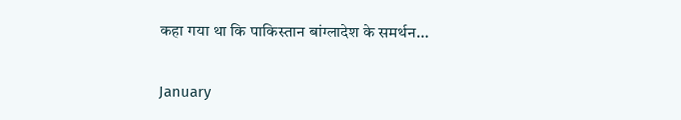कहा गया था कि पाकिस्तान बांग्लादेश के समर्थन…

January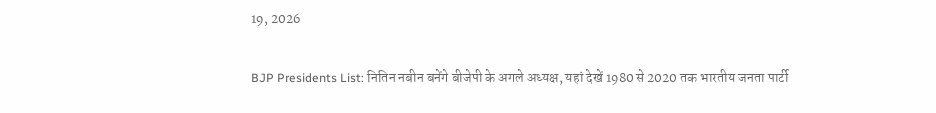19, 2026

BJP Presidents List: नितिन नबीन बनेंगे बीजेपी के अगले अध्यक्ष, यहां देखें 1980 से 2020 तक भारतीय जनता पार्टी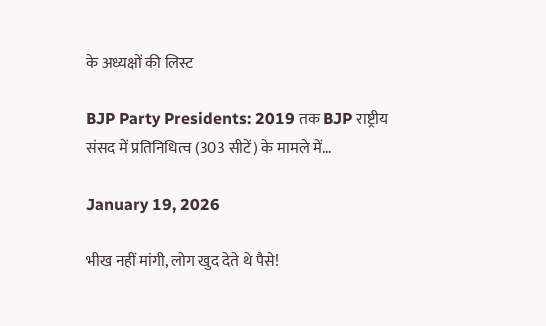के अध्यक्षों की लिस्ट

BJP Party Presidents: 2019 तक BJP राष्ट्रीय संसद में प्रतिनिधित्व (303 सीटें) के मामले में…

January 19, 2026

भीख नहीं मांगी, लोग खुद देते थे पैसे!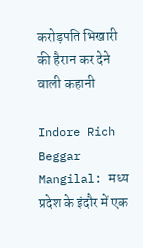करोड़पति भिखारी की हैरान कर देने वाली कहानी

Indore Rich Beggar Mangilal: मध्य प्रदेश के इंदौर में एक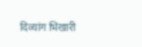दिव्यांग भिखारी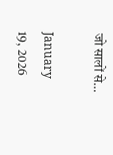जो सालों से…

January 19, 2026